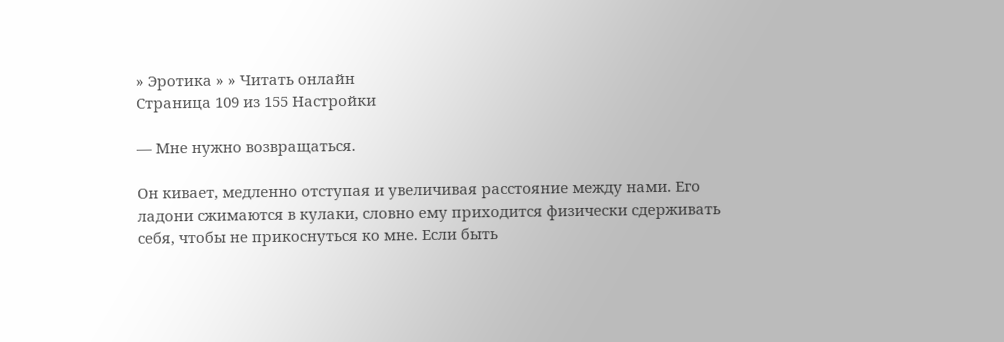» Эротика » » Читать онлайн
Страница 109 из 155 Настройки

— Мне нужно возвращаться.

Он кивает, медленно отступая и увеличивая расстояние между нами. Его ладони сжимаются в кулаки, словно ему приходится физически сдерживать себя, чтобы не прикоснуться ко мне. Если быть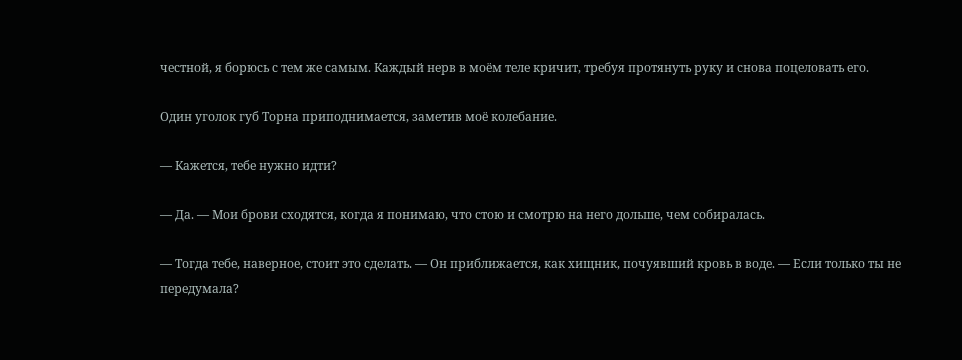честной, я борюсь с тем же самым. Каждый нерв в моём теле кричит, требуя протянуть руку и снова поцеловать его.

Один уголок губ Торна приподнимается, заметив моё колебание.

— Кажется, тебе нужно идти?

— Да. — Мои брови сходятся, когда я понимаю, что стою и смотрю на него дольше, чем собиралась.

— Тогда тебе, наверное, стоит это сделать. — Он приближается, как хищник, почуявший кровь в воде. — Если только ты не передумала?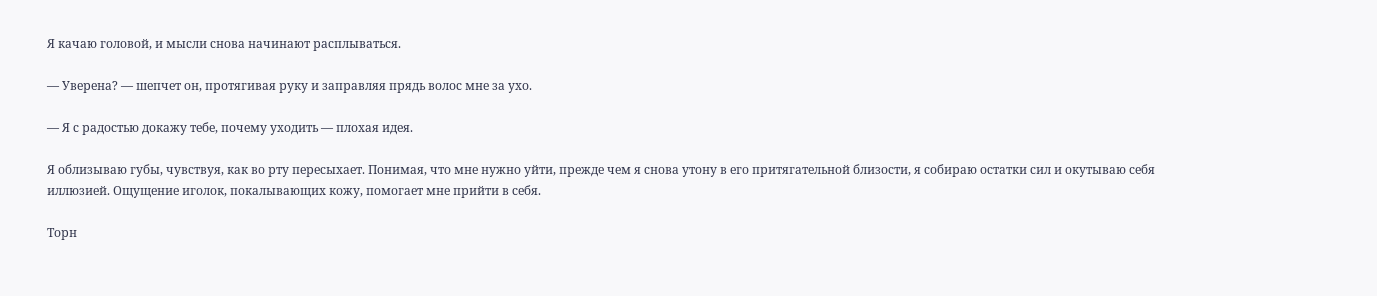Я качаю головой, и мысли снова начинают расплываться.

— Уверена? — шепчет он, протягивая руку и заправляя прядь волос мне за ухо.

— Я с радостью докажу тебе, почему уходить — плохая идея.

Я облизываю губы, чувствуя, как во рту пересыхает. Понимая, что мне нужно уйти, прежде чем я снова утону в его притягательной близости, я собираю остатки сил и окутываю себя иллюзией. Ощущение иголок, покалывающих кожу, помогает мне прийти в себя.

Торн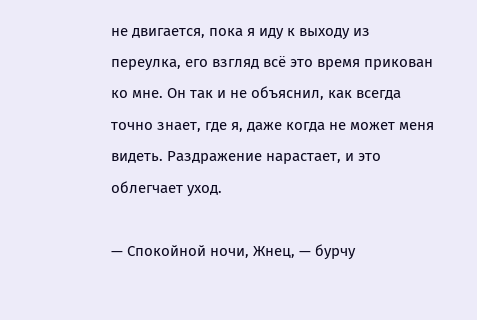не двигается, пока я иду к выходу из переулка, его взгляд всё это время прикован ко мне. Он так и не объяснил, как всегда точно знает, где я, даже когда не может меня видеть. Раздражение нарастает, и это облегчает уход.

— Спокойной ночи, Жнец, — бурчу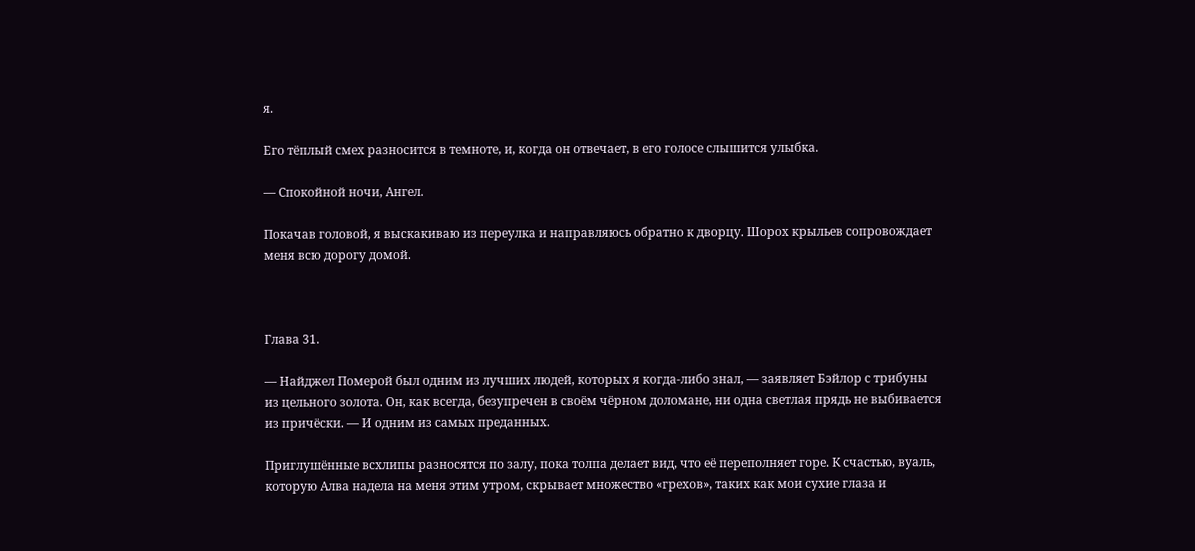я.

Его тёплый смех разносится в темноте, и, когда он отвечает, в его голосе слышится улыбка.

— Спокойной ночи, Ангел.

Покачав головой, я выскакиваю из переулка и направляюсь обратно к дворцу. Шорох крыльев сопровождает меня всю дорогу домой.



Глава 31.

— Найджел Померой был одним из лучших людей, которых я когда-либо знал, — заявляет Бэйлор с трибуны из цельного золота. Он, как всегда, безупречен в своём чёрном доломане, ни одна светлая прядь не выбивается из причёски. — И одним из самых преданных.

Приглушённые всхлипы разносятся по залу, пока толпа делает вид, что её переполняет горе. К счастью, вуаль, которую Алва надела на меня этим утром, скрывает множество «грехов», таких как мои сухие глаза и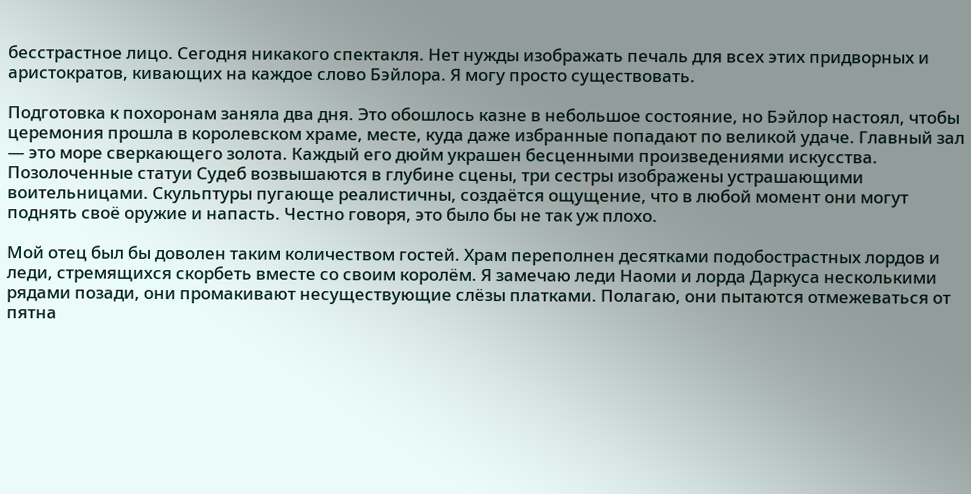бесстрастное лицо. Сегодня никакого спектакля. Нет нужды изображать печаль для всех этих придворных и аристократов, кивающих на каждое слово Бэйлора. Я могу просто существовать.

Подготовка к похоронам заняла два дня. Это обошлось казне в небольшое состояние, но Бэйлор настоял, чтобы церемония прошла в королевском храме, месте, куда даже избранные попадают по великой удаче. Главный зал — это море сверкающего золота. Каждый его дюйм украшен бесценными произведениями искусства. Позолоченные статуи Судеб возвышаются в глубине сцены, три сестры изображены устрашающими воительницами. Скульптуры пугающе реалистичны, создаётся ощущение, что в любой момент они могут поднять своё оружие и напасть. Честно говоря, это было бы не так уж плохо.

Мой отец был бы доволен таким количеством гостей. Храм переполнен десятками подобострастных лордов и леди, стремящихся скорбеть вместе со своим королём. Я замечаю леди Наоми и лорда Даркуса несколькими рядами позади, они промакивают несуществующие слёзы платками. Полагаю, они пытаются отмежеваться от пятна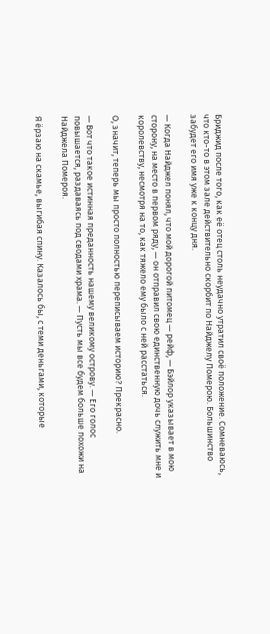Бриджид после того, как её отец столь неудачно утратил своё положение. Сомневаюсь, что кто-то в этом зале действительно скорбит по Найджелу Померою. Большинство забудет его имя уже к концу дня.

— Когда Найджел понял, что мой дорогой питомец — рейф, — Бэйлор указывает в мою сторону, на место в первом ряду, — он отправил свою единственную дочь служить мне и королевству, несмотря на то, как тяжело ему было с ней расстаться.

О, значит, теперь мы просто полностью переписываем историю? Прекрасно.

— Вот что такое истинная преданность нашему великому острову. — Его голос повышается, раздаваясь под сводами храма. — Пусть мы все будем больше похожи на Найджела Помероя.

Я ёрзаю на скамье, выгибая спину. Казалось бы, с теми деньгами, которые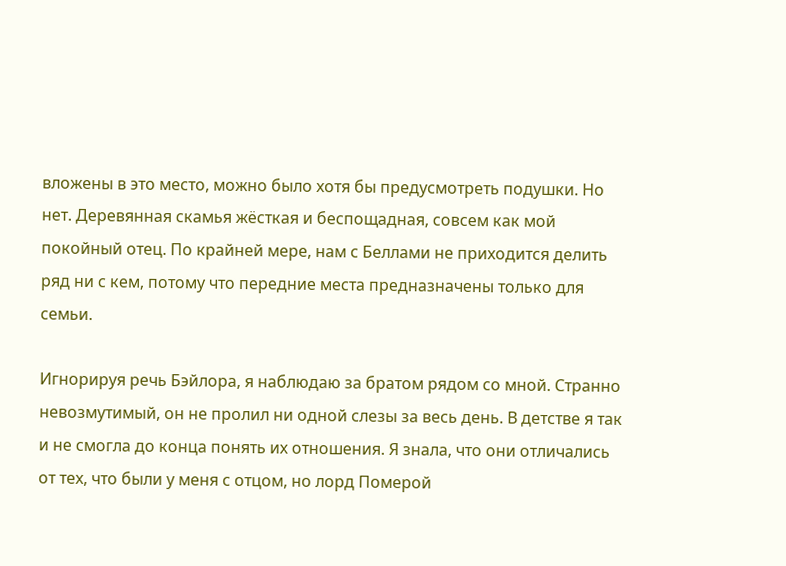вложены в это место, можно было хотя бы предусмотреть подушки. Но нет. Деревянная скамья жёсткая и беспощадная, совсем как мой покойный отец. По крайней мере, нам с Беллами не приходится делить ряд ни с кем, потому что передние места предназначены только для семьи.

Игнорируя речь Бэйлора, я наблюдаю за братом рядом со мной. Странно невозмутимый, он не пролил ни одной слезы за весь день. В детстве я так и не смогла до конца понять их отношения. Я знала, что они отличались от тех, что были у меня с отцом, но лорд Померой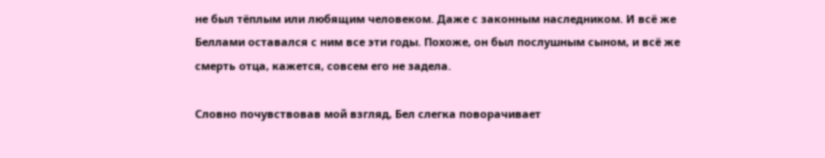не был тёплым или любящим человеком. Даже с законным наследником. И всё же Беллами оставался с ним все эти годы. Похоже, он был послушным сыном, и всё же смерть отца, кажется, совсем его не задела.

Словно почувствовав мой взгляд, Бел слегка поворачивает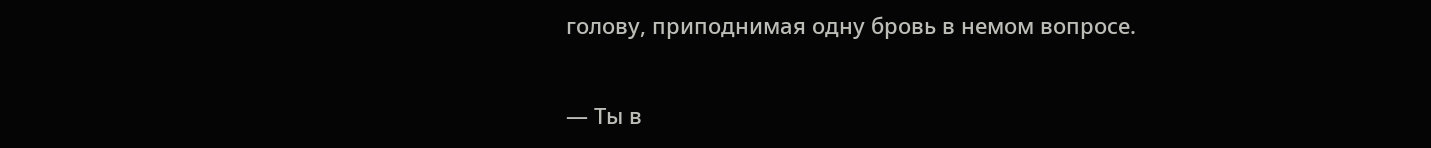голову, приподнимая одну бровь в немом вопросе.

— Ты в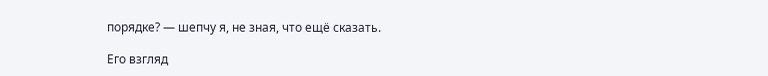порядке? — шепчу я, не зная, что ещё сказать.

Его взгляд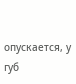опускается, у губ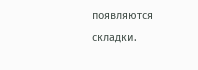появляются складки.